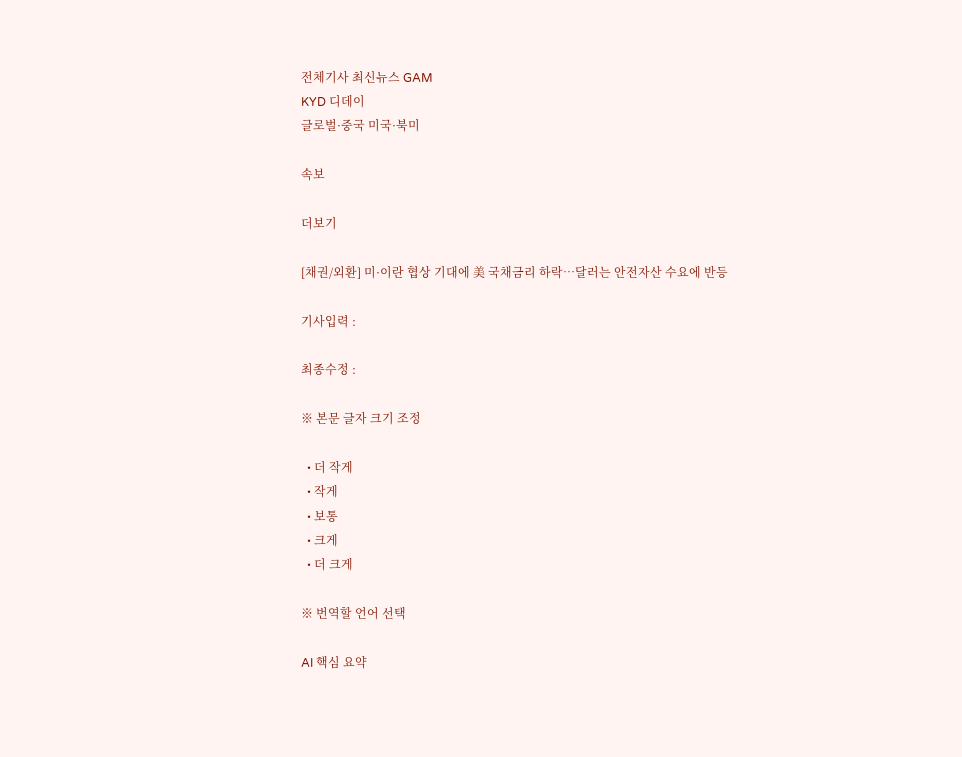전체기사 최신뉴스 GAM
KYD 디데이
글로벌·중국 미국·북미

속보

더보기

[채권/외환] 미·이란 협상 기대에 美 국채금리 하락…달러는 안전자산 수요에 반등

기사입력 :

최종수정 :

※ 본문 글자 크기 조정

  • 더 작게
  • 작게
  • 보통
  • 크게
  • 더 크게

※ 번역할 언어 선택

AI 핵심 요약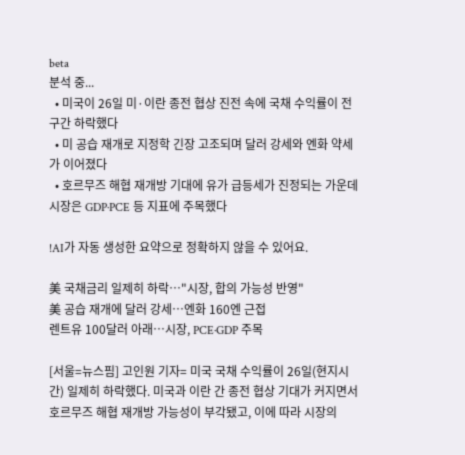beta
분석 중...
  • 미국이 26일 미·이란 종전 협상 진전 속에 국채 수익률이 전 구간 하락했다
  • 미 공습 재개로 지정학 긴장 고조되며 달러 강세와 엔화 약세가 이어졌다
  • 호르무즈 해협 재개방 기대에 유가 급등세가 진정되는 가운데 시장은 GDP·PCE 등 지표에 주목했다

!AI가 자동 생성한 요약으로 정확하지 않을 수 있어요.

美 국채금리 일제히 하락…"시장, 합의 가능성 반영"
美 공습 재개에 달러 강세…엔화 160엔 근접
렌트유 100달러 아래…시장, PCE·GDP 주목

[서울=뉴스핌] 고인원 기자= 미국 국채 수익률이 26일(현지시간) 일제히 하락했다. 미국과 이란 간 종전 협상 기대가 커지면서 호르무즈 해협 재개방 가능성이 부각됐고, 이에 따라 시장의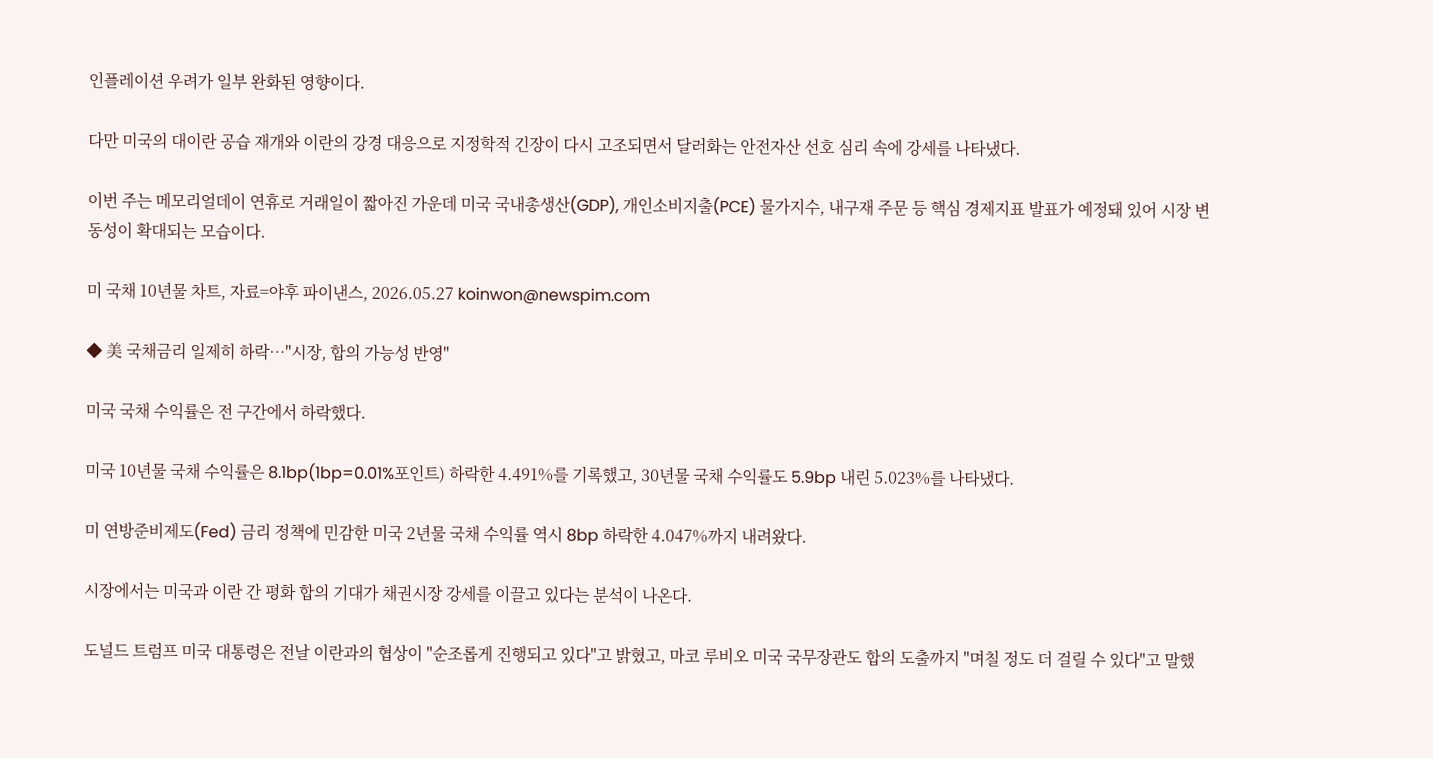인플레이션 우려가 일부 완화된 영향이다.

다만 미국의 대이란 공습 재개와 이란의 강경 대응으로 지정학적 긴장이 다시 고조되면서 달러화는 안전자산 선호 심리 속에 강세를 나타냈다.

이번 주는 메모리얼데이 연휴로 거래일이 짧아진 가운데 미국 국내총생산(GDP), 개인소비지출(PCE) 물가지수, 내구재 주문 등 핵심 경제지표 발표가 예정돼 있어 시장 변동성이 확대되는 모습이다.

미 국채 10년물 차트, 자료=야후 파이낸스, 2026.05.27 koinwon@newspim.com

◆ 美 국채금리 일제히 하락…"시장, 합의 가능성 반영"

미국 국채 수익률은 전 구간에서 하락했다.

미국 10년물 국채 수익률은 8.1bp(1bp=0.01%포인트) 하락한 4.491%를 기록했고, 30년물 국채 수익률도 5.9bp 내린 5.023%를 나타냈다.

미 연방준비제도(Fed) 금리 정책에 민감한 미국 2년물 국채 수익률 역시 8bp 하락한 4.047%까지 내려왔다.

시장에서는 미국과 이란 간 평화 합의 기대가 채권시장 강세를 이끌고 있다는 분석이 나온다.

도널드 트럼프 미국 대통령은 전날 이란과의 협상이 "순조롭게 진행되고 있다"고 밝혔고, 마코 루비오 미국 국무장관도 합의 도출까지 "며칠 정도 더 걸릴 수 있다"고 말했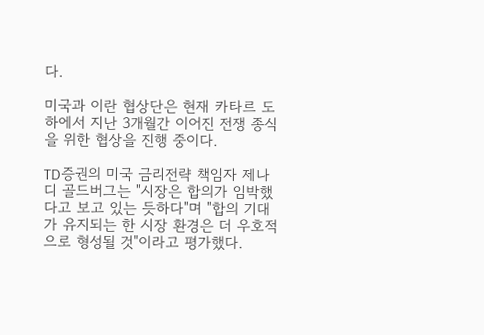다.

미국과 이란 협상단은 현재 카타르 도하에서 지난 3개월간 이어진 전쟁 종식을 위한 협상을 진행 중이다.

TD증권의 미국 금리전략 책임자 제나디 골드버그는 "시장은 합의가 임박했다고 보고 있는 듯하다"며 "합의 기대가 유지되는 한 시장 환경은 더 우호적으로 형성될 것"이라고 평가했다.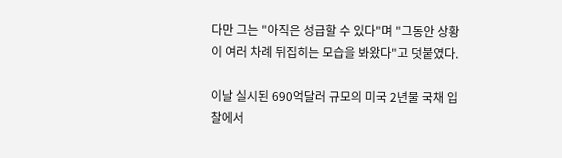다만 그는 "아직은 성급할 수 있다"며 "그동안 상황이 여러 차례 뒤집히는 모습을 봐왔다"고 덧붙였다.

이날 실시된 690억달러 규모의 미국 2년물 국채 입찰에서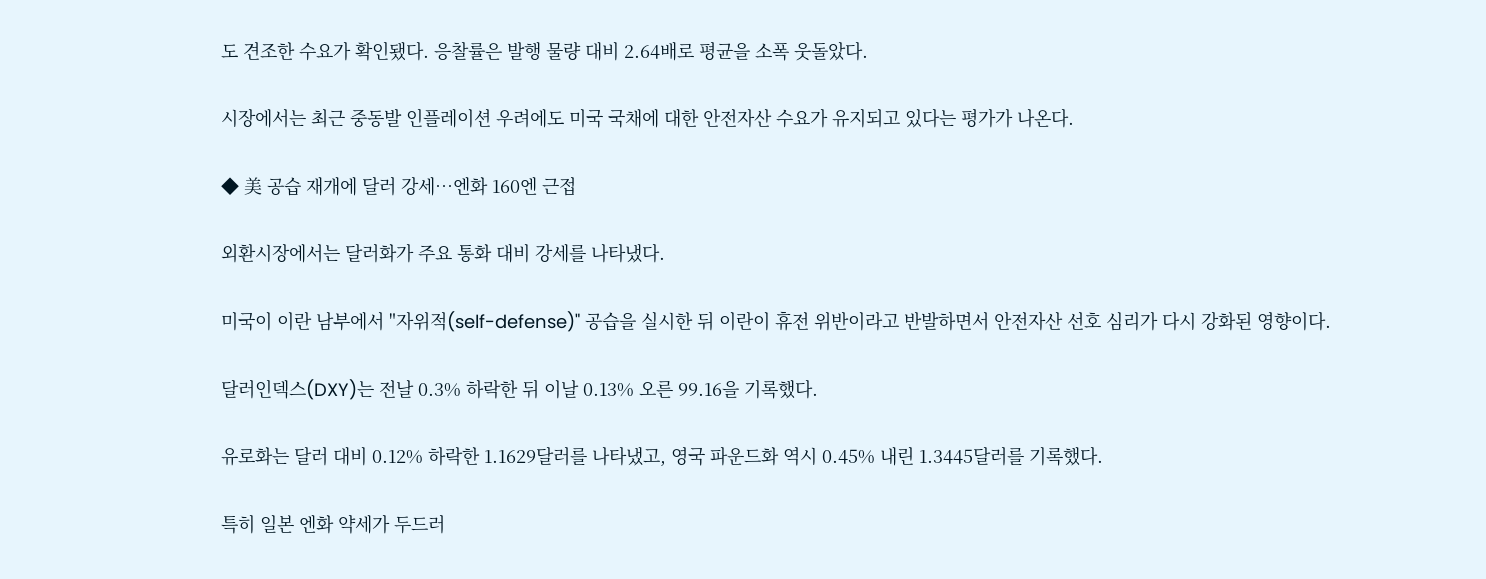도 견조한 수요가 확인됐다. 응찰률은 발행 물량 대비 2.64배로 평균을 소폭 웃돌았다.

시장에서는 최근 중동발 인플레이션 우려에도 미국 국채에 대한 안전자산 수요가 유지되고 있다는 평가가 나온다.

◆ 美 공습 재개에 달러 강세…엔화 160엔 근접

외환시장에서는 달러화가 주요 통화 대비 강세를 나타냈다.

미국이 이란 남부에서 "자위적(self-defense)" 공습을 실시한 뒤 이란이 휴전 위반이라고 반발하면서 안전자산 선호 심리가 다시 강화된 영향이다.

달러인덱스(DXY)는 전날 0.3% 하락한 뒤 이날 0.13% 오른 99.16을 기록했다.

유로화는 달러 대비 0.12% 하락한 1.1629달러를 나타냈고, 영국 파운드화 역시 0.45% 내린 1.3445달러를 기록했다.

특히 일본 엔화 약세가 두드러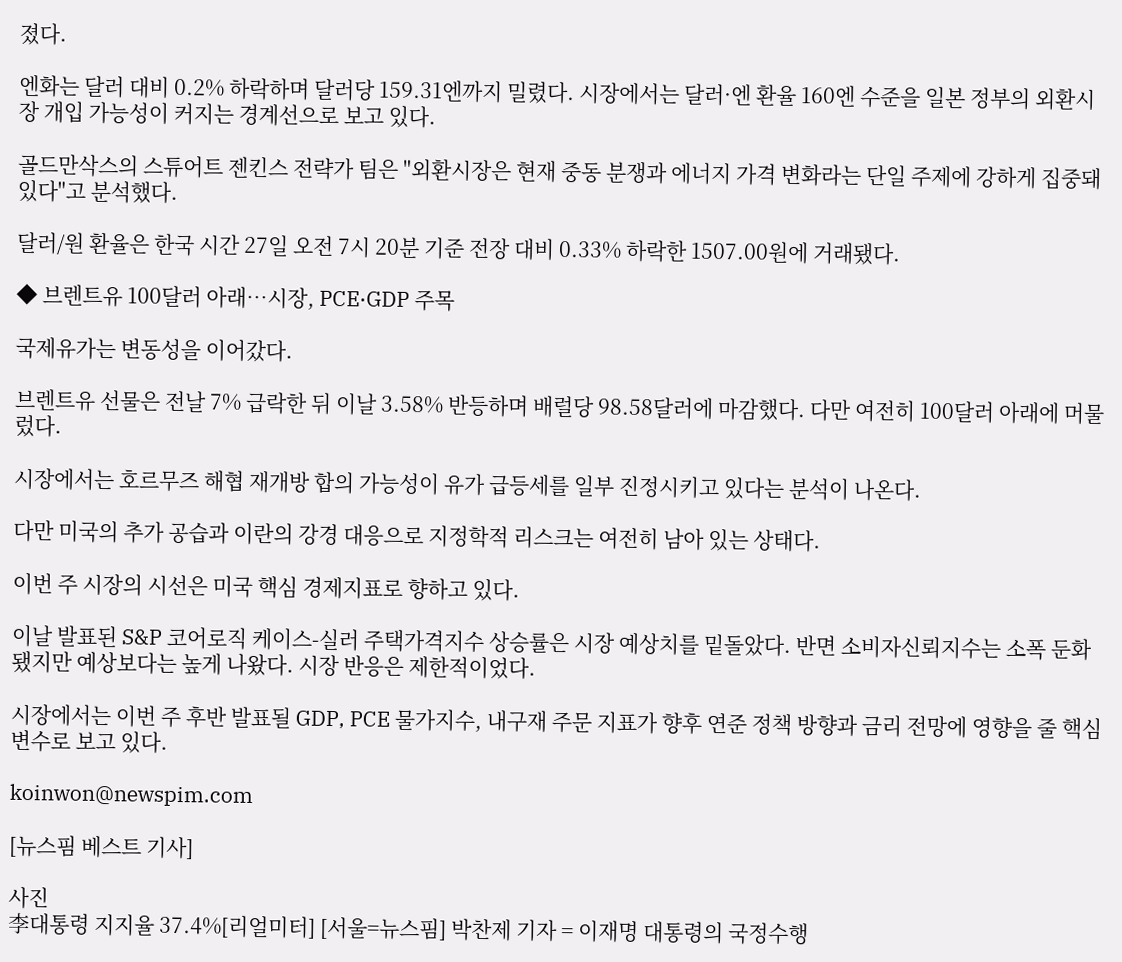졌다.

엔화는 달러 대비 0.2% 하락하며 달러당 159.31엔까지 밀렸다. 시장에서는 달러·엔 환율 160엔 수준을 일본 정부의 외환시장 개입 가능성이 커지는 경계선으로 보고 있다.

골드만삭스의 스튜어트 젠킨스 전략가 팀은 "외환시장은 현재 중동 분쟁과 에너지 가격 변화라는 단일 주제에 강하게 집중돼 있다"고 분석했다.

달러/원 환율은 한국 시간 27일 오전 7시 20분 기준 전장 대비 0.33% 하락한 1507.00원에 거래됐다.

◆ 브렌트유 100달러 아래…시장, PCE·GDP 주목

국제유가는 변동성을 이어갔다.

브렌트유 선물은 전날 7% 급락한 뒤 이날 3.58% 반등하며 배럴당 98.58달러에 마감했다. 다만 여전히 100달러 아래에 머물렀다.

시장에서는 호르무즈 해협 재개방 합의 가능성이 유가 급등세를 일부 진정시키고 있다는 분석이 나온다.

다만 미국의 추가 공습과 이란의 강경 대응으로 지정학적 리스크는 여전히 남아 있는 상태다.

이번 주 시장의 시선은 미국 핵심 경제지표로 향하고 있다.

이날 발표된 S&P 코어로직 케이스-실러 주택가격지수 상승률은 시장 예상치를 밑돌았다. 반면 소비자신뢰지수는 소폭 둔화됐지만 예상보다는 높게 나왔다. 시장 반응은 제한적이었다.

시장에서는 이번 주 후반 발표될 GDP, PCE 물가지수, 내구재 주문 지표가 향후 연준 정책 방향과 금리 전망에 영향을 줄 핵심 변수로 보고 있다.

koinwon@newspim.com

[뉴스핌 베스트 기사]

사진
李대통령 지지율 37.4%[리얼미터] [서울=뉴스핌] 박찬제 기자 = 이재명 대통령의 국정수행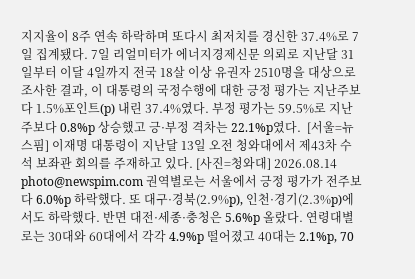지지율이 8주 연속 하락하며 또다시 최저치를 경신한 37.4%로 7일 집계됐다. 7일 리얼미터가 에너지경제신문 의뢰로 지난달 31일부터 이달 4일까지 전국 18살 이상 유권자 2510명을 대상으로 조사한 결과, 이 대통령의 국정수행에 대한 긍정 평가는 지난주보다 1.5%포인트(p) 내린 37.4%였다. 부정 평가는 59.5%로 지난주보다 0.8%p 상승했고 긍·부정 격차는 22.1%p였다.  [서울=뉴스핌] 이재명 대통령이 지난달 13일 오전 청와대에서 제43차 수석 보좌관 회의를 주재하고 있다. [사진=청와대] 2026.08.14 photo@newspim.com 권역별로는 서울에서 긍정 평가가 전주보다 6.0%p 하락했다. 또 대구·경북(2.9%p), 인천·경기(2.3%p)에서도 하락했다. 반면 대전·세종·충청은 5.6%p 올랐다. 연령대별로는 30대와 60대에서 각각 4.9%p 떨어졌고 40대는 2.1%p, 70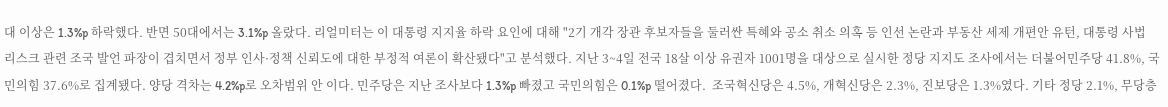대 이상은 1.3%p 하락했다. 반면 50대에서는 3.1%p 올랐다. 리얼미터는 이 대통령 지지율 하락 요인에 대해 "2기 개각 장관 후보자들을 둘러싼 특혜와 공소 취소 의혹 등 인선 논란과 부동산 세제 개편안 유턴, 대통령 사법 리스크 관련 조국 발언 파장이 겹치면서 정부 인사·정책 신뢰도에 대한 부정적 여론이 확산됐다"고 분석했다. 지난 3~4일 전국 18살 이상 유권자 1001명을 대상으로 실시한 정당 지지도 조사에서는 더불어민주당 41.8%, 국민의힘 37.6%로 집계됐다. 양당 격차는 4.2%p로 오차범위 안 이다. 민주당은 지난 조사보다 1.3%p 빠졌고 국민의힘은 0.1%p 떨어졌다.  조국혁신당은 4.5%, 개혁신당은 2.3%, 진보당은 1.3%였다. 기타 정당 2.1%, 무당층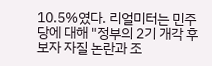10.5%였다. 리얼미터는 민주당에 대해 "정부의 2기 개각 후보자 자질 논란과 조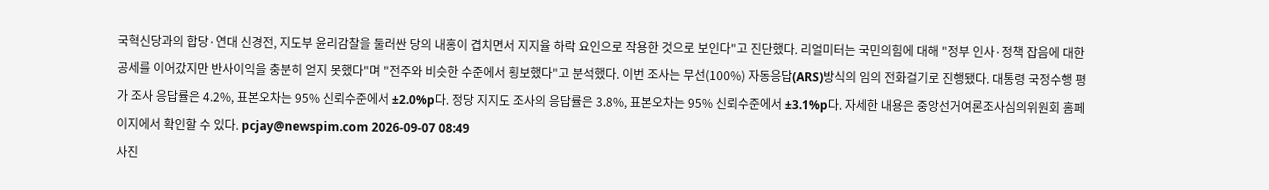국혁신당과의 합당·연대 신경전, 지도부 윤리감찰을 둘러싼 당의 내홍이 겹치면서 지지율 하락 요인으로 작용한 것으로 보인다"고 진단했다. 리얼미터는 국민의힘에 대해 "정부 인사·정책 잡음에 대한 공세를 이어갔지만 반사이익을 충분히 얻지 못했다"며 "전주와 비슷한 수준에서 횡보했다"고 분석했다. 이번 조사는 무선(100%) 자동응답(ARS)방식의 임의 전화걸기로 진행됐다. 대통령 국정수행 평가 조사 응답률은 4.2%, 표본오차는 95% 신뢰수준에서 ±2.0%p다. 정당 지지도 조사의 응답률은 3.8%, 표본오차는 95% 신뢰수준에서 ±3.1%p다. 자세한 내용은 중앙선거여론조사심의위원회 홈페이지에서 확인할 수 있다. pcjay@newspim.com 2026-09-07 08:49
사진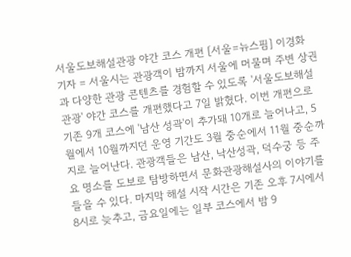서울도보해설관광 야간 코스 개편 [서울=뉴스핌] 이경화 기자 = 서울시는 관광객이 밤까지 서울에 머물며 주변 상권과 다양한 관광 콘텐츠를 경험할 수 있도록 '서울도보해설관광' 야간 코스를 개편했다고 7일 밝혔다. 이번 개편으로 기존 9개 코스에 '남산 성곽'이 추가돼 10개로 늘어나고, 5월에서 10월까지던 운영 기간도 3월 중순에서 11월 중순까지로 늘어난다. 관광객들은 남산, 낙산성곽, 덕수궁 등 주요 명소를 도보로 탐방하면서 문화관광해설사의 이야기를 들을 수 있다. 마지막 해설 시작 시간은 기존 오후 7시에서 8시로 늦추고, 금요일에는 일부 코스에서 밤 9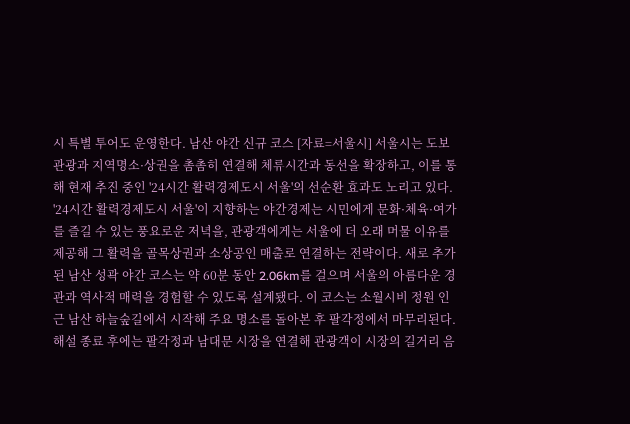시 특별 투어도 운영한다. 남산 야간 신규 코스 [자료=서울시] 서울시는 도보관광과 지역명소·상권을 촘촘히 연결해 체류시간과 동선을 확장하고, 이를 통해 현재 추진 중인 '24시간 활력경제도시 서울'의 선순환 효과도 노리고 있다. '24시간 활력경제도시 서울'이 지향하는 야간경제는 시민에게 문화·체육·여가를 즐길 수 있는 풍요로운 저녁을, 관광객에게는 서울에 더 오래 머물 이유를 제공해 그 활력을 골목상권과 소상공인 매출로 연결하는 전략이다. 새로 추가된 남산 성곽 야간 코스는 약 60분 동안 2.06km를 걸으며 서울의 아름다운 경관과 역사적 매력을 경험할 수 있도록 설계됐다. 이 코스는 소월시비 정원 인근 남산 하늘숲길에서 시작해 주요 명소를 돌아본 후 팔각정에서 마무리된다. 해설 종료 후에는 팔각정과 남대문 시장을 연결해 관광객이 시장의 길거리 음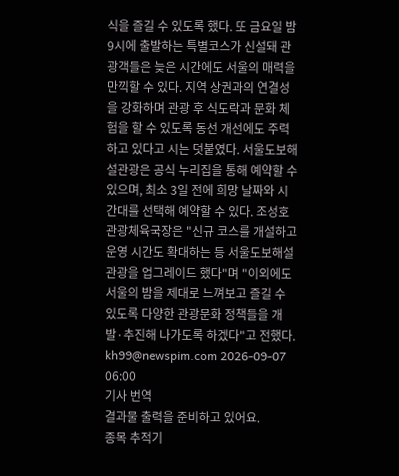식을 즐길 수 있도록 했다. 또 금요일 밤 9시에 출발하는 특별코스가 신설돼 관광객들은 늦은 시간에도 서울의 매력을 만끽할 수 있다. 지역 상권과의 연결성을 강화하며 관광 후 식도락과 문화 체험을 할 수 있도록 동선 개선에도 주력하고 있다고 시는 덧붙였다. 서울도보해설관광은 공식 누리집을 통해 예약할 수 있으며, 최소 3일 전에 희망 날짜와 시간대를 선택해 예약할 수 있다. 조성호 관광체육국장은 "신규 코스를 개설하고 운영 시간도 확대하는 등 서울도보해설관광을 업그레이드 했다"며 "이외에도 서울의 밤을 제대로 느껴보고 즐길 수 있도록 다양한 관광문화 정책들을 개발·추진해 나가도록 하겠다"고 전했다. kh99@newspim.com 2026-09-07 06:00
기사 번역
결과물 출력을 준비하고 있어요.
종목 추적기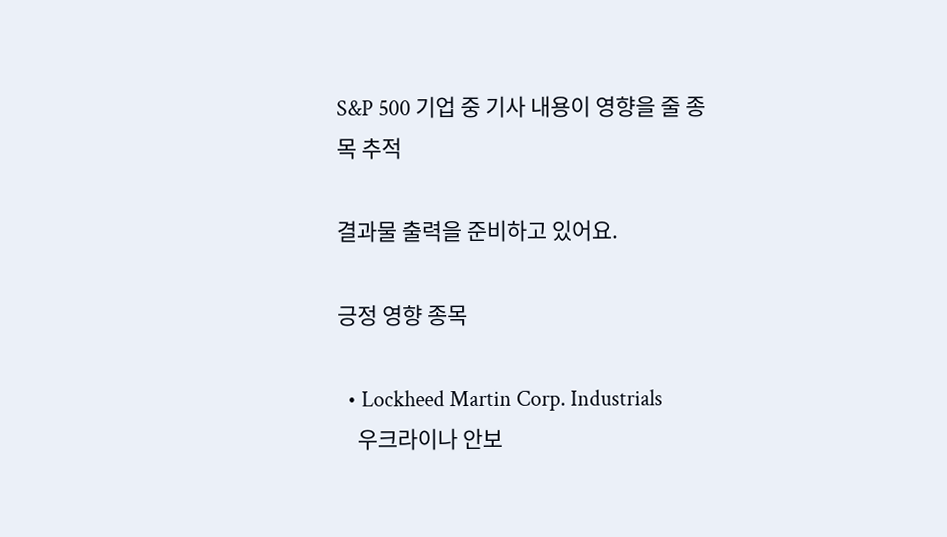S&P 500 기업 중 기사 내용이 영향을 줄 종목 추적

결과물 출력을 준비하고 있어요.

긍정 영향 종목

  • Lockheed Martin Corp. Industrials
    우크라이나 안보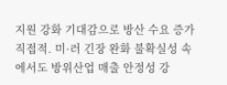지원 강화 기대감으로 방산 수요 증가 직접적. 미·러 긴장 완화 불확실성 속에서도 방위산업 매출 안정성 강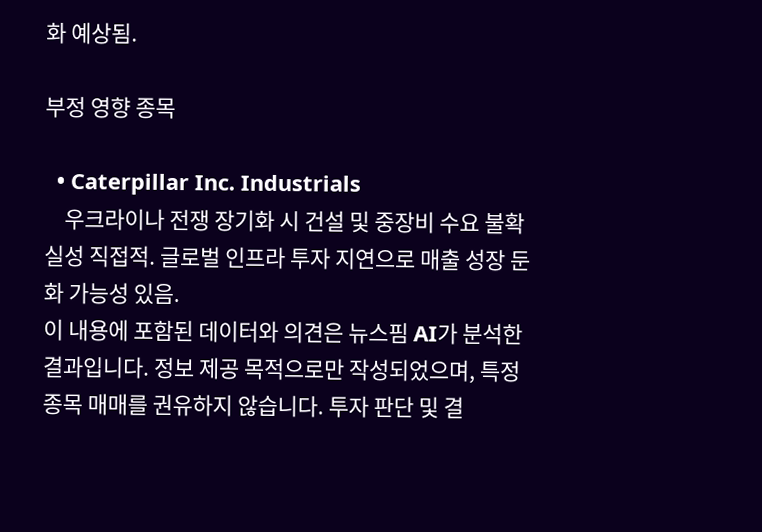화 예상됨.

부정 영향 종목

  • Caterpillar Inc. Industrials
    우크라이나 전쟁 장기화 시 건설 및 중장비 수요 불확실성 직접적. 글로벌 인프라 투자 지연으로 매출 성장 둔화 가능성 있음.
이 내용에 포함된 데이터와 의견은 뉴스핌 AI가 분석한 결과입니다. 정보 제공 목적으로만 작성되었으며, 특정 종목 매매를 권유하지 않습니다. 투자 판단 및 결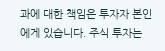과에 대한 책임은 투자자 본인에게 있습니다. 주식 투자는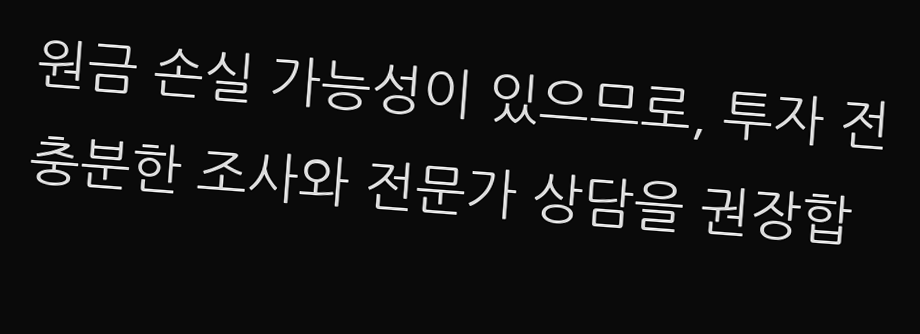원금 손실 가능성이 있으므로, 투자 전 충분한 조사와 전문가 상담을 권장합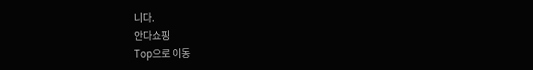니다.
안다쇼핑
Top으로 이동